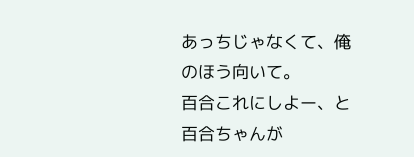あっちじゃなくて、俺のほう向いて。
百合これにしよー、と百合ちゃんが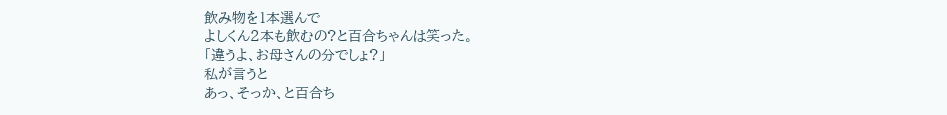飲み物を1本選んで
よしくん2本も飲むの?と百合ちゃんは笑った。
「違うよ、お母さんの分でしょ?」
私が言うと
あっ、そっか、と百合ち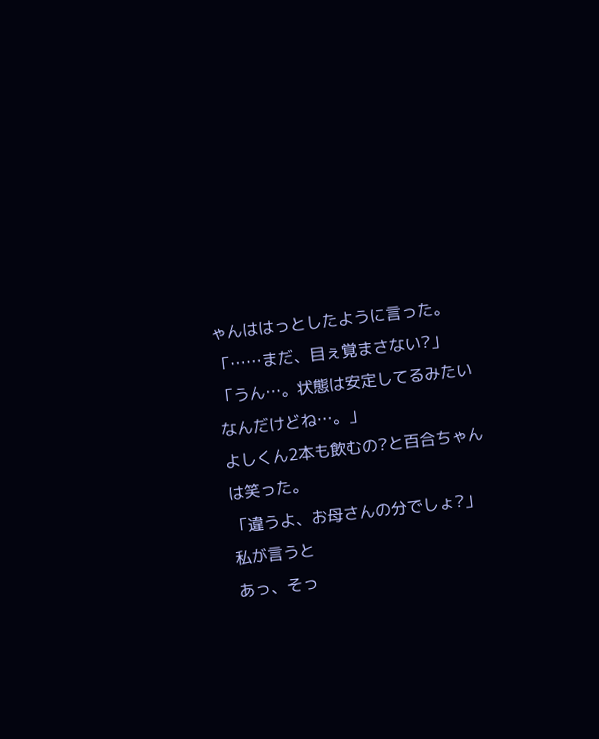ゃんははっとしたように言った。
「……まだ、目ぇ覚まさない?」
「うん…。状態は安定してるみたいなんだけどね…。」
よしくん2本も飲むの?と百合ちゃんは笑った。
「違うよ、お母さんの分でしょ?」
私が言うと
あっ、そっ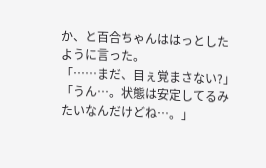か、と百合ちゃんははっとしたように言った。
「……まだ、目ぇ覚まさない?」
「うん…。状態は安定してるみたいなんだけどね…。」